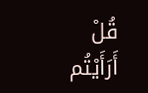قُلْ أَرَأَيْتُم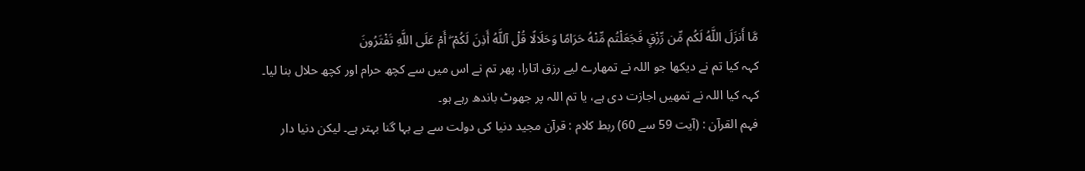مَّا أَنزَلَ اللَّهُ لَكُم مِّن رِّزْقٍ فَجَعَلْتُم مِّنْهُ حَرَامًا وَحَلَالًا قُلْ آللَّهُ أَذِنَ لَكُمْ ۖ أَمْ عَلَى اللَّهِ تَفْتَرُونَ
کہہ کیا تم نے دیکھا جو اللہ نے تمھارے لیے رزق اتارا، پھر تم نے اس میں سے کچھ حرام اور کچھ حلال بنا لیا۔ کہہ کیا اللہ نے تمھیں اجازت دی ہے، یا تم اللہ پر جھوٹ باندھ رہے ہو۔
فہم القرآن : (آیت 59 سے 60) ربط کلام : قرآن مجید دنیا کی دولت سے بے بہا گنا بہتر ہے۔ لیکن دنیا دار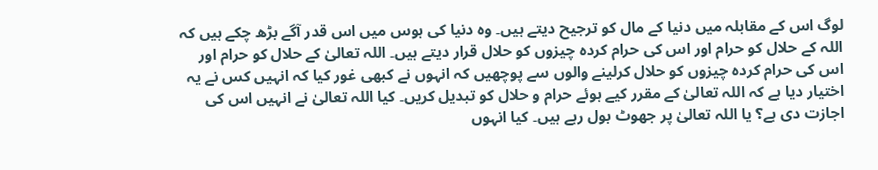لوگ اس کے مقابلہ میں دنیا کے مال کو ترجیح دیتے ہیں۔ وہ دنیا کی ہوس میں اس قدر آگے بڑھ چکے ہیں کہ اللہ کے حلال کو حرام اور اس کی حرام کردہ چیزوں کو حلال قرار دیتے ہیں۔ اللہ تعالیٰ کے حلال کو حرام اور اس کی حرام کردہ چیزوں کو حلال کرلینے والوں سے پوچھیں کہ انہوں نے کبھی غور کیا کہ انہیں کس نے یہ اختیار دیا ہے کہ اللہ تعالیٰ کے مقرر کیے ہوئے حرام و حلال کو تبدیل کریں۔ کیا اللہ تعالیٰ نے انہیں اس کی اجازت دی ہے؟ یا اللہ تعالیٰ پر جھوٹ بول رہے ہیں۔ کیا انہوں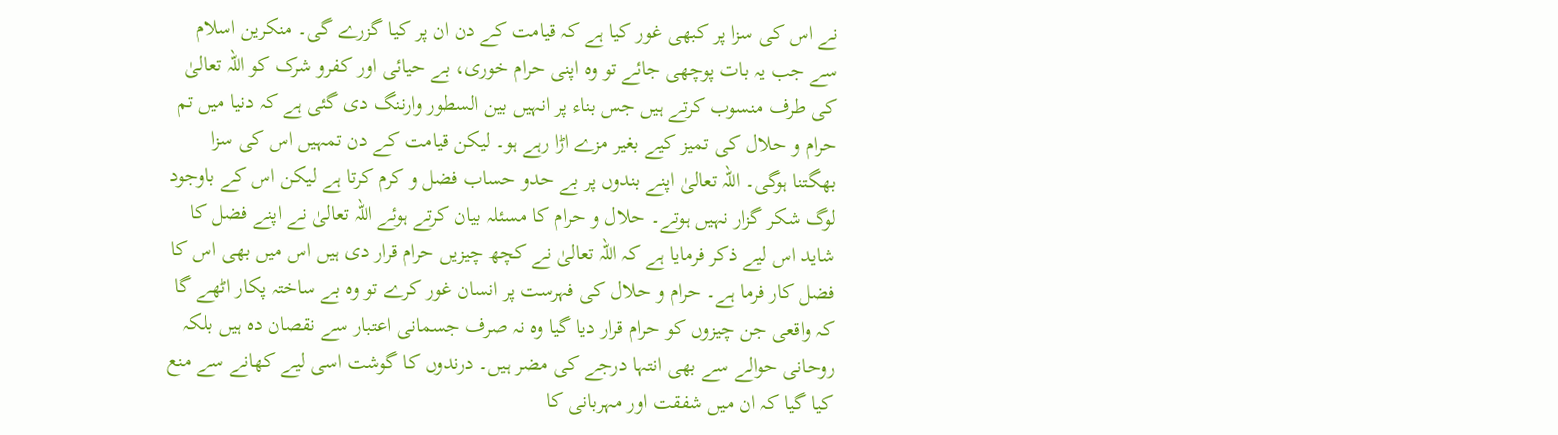نے اس کی سزا پر کبھی غور کیا ہے کہ قیامت کے دن ان پر کیا گزرے گی۔ منکرین اسلام سے جب یہ بات پوچھی جائے تو وہ اپنی حرام خوری، بے حیائی اور کفرو شرک کو اللہ تعالیٰ کی طرف منسوب کرتے ہیں جس بناء پر انہیں بین السطور وارننگ دی گئی ہے کہ دنیا میں تم حرام و حلال کی تمیز کیے بغیر مزے اڑا رہے ہو۔ لیکن قیامت کے دن تمہیں اس کی سزا بھگتنا ہوگی۔ اللہ تعالیٰ اپنے بندوں پر بے حدو حساب فضل و کرم کرتا ہے لیکن اس کے باوجود لوگ شکر گزار نہیں ہوتے۔ حلال و حرام کا مسئلہ بیان کرتے ہوئے اللہ تعالیٰ نے اپنے فضل کا شاید اس لیے ذکر فرمایا ہے کہ اللہ تعالیٰ نے کچھ چیزیں حرام قرار دی ہیں اس میں بھی اس کا فضل کار فرما ہے۔ حرام و حلال کی فہرست پر انسان غور کرے تو وہ بے ساختہ پکار اٹھے گا کہ واقعی جن چیزوں کو حرام قرار دیا گیا وہ نہ صرف جسمانی اعتبار سے نقصان دہ ہیں بلکہ روحانی حوالے سے بھی انتہا درجے کی مضر ہیں۔ درندوں کا گوشت اسی لیے کھانے سے منع کیا گیا کہ ان میں شفقت اور مہربانی کا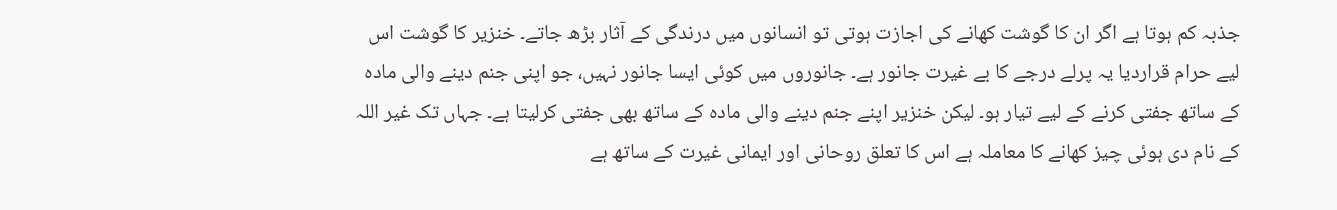جذبہ کم ہوتا ہے اگر ان کا گوشت کھانے کی اجازت ہوتی تو انسانوں میں درندگی کے آثار بڑھ جاتے۔ خنزیر کا گوشت اس لیے حرام قراردیا یہ پرلے درجے کا بے غیرت جانور ہے۔ جانوروں میں کوئی ایسا جانور نہیں، جو اپنی جنم دینے والی مادہ کے ساتھ جفتی کرنے کے لیے تیار ہو۔ لیکن خنزیر اپنے جنم دینے والی مادہ کے ساتھ بھی جفتی کرلیتا ہے۔ جہاں تک غیر اللہ کے نام دی ہوئی چیز کھانے کا معاملہ ہے اس کا تعلق روحانی اور ایمانی غیرت کے ساتھ ہے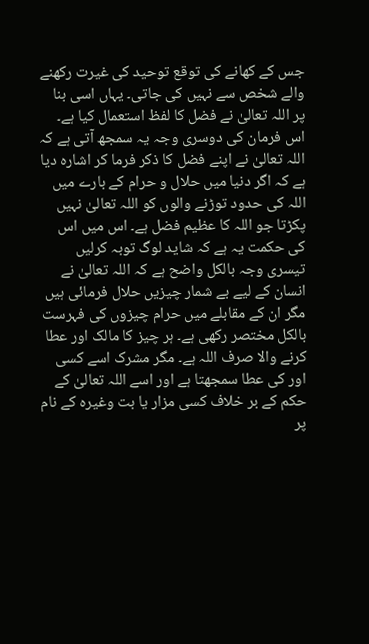جس کے کھانے کی توقع توحید کی غیرت رکھنے والے شخص سے نہیں کی جاتی۔ یہاں اسی بنا پر اللہ تعالیٰ نے فضل کا لفظ استعمال کیا ہے۔ اس فرمان کی دوسری وجہ یہ سمجھ آتی ہے کہ اللہ تعالیٰ نے اپنے فضل کا ذکر فرما کر اشارہ دیا ہے کہ اگر دنیا میں حلال و حرام کے بارے میں اللہ کی حدود توڑنے والوں کو اللہ تعالیٰ نہیں پکڑتا جو اللہ کا عظیم فضل ہے۔ اس میں اس کی حکمت یہ ہے کہ شاید لوگ توبہ کرلیں تیسری وجہ بالکل واضح ہے کہ اللہ تعالیٰ نے انسان کے لیے بے شمار چیزیں حلال فرمائی ہیں مگر ان کے مقابلے میں حرام چیزوں کی فہرست بالکل مختصر رکھی ہے۔ ہر چیز کا مالک اور عطا کرنے والا صرف اللہ ہے۔ مگر مشرک اسے کسی اور کی عطا سمجھتا ہے اور اسے اللہ تعالیٰ کے حکم کے بر خلاف کسی مزار یا بت وغیرہ کے نام پر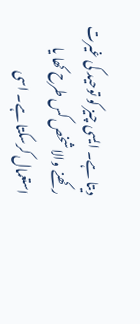دیتا ہے۔ ایسی چیز کو توحید کی غیرت رکھنے والا شخص کس طرح کھا یا استعمال کرسکتا ہے۔ اسی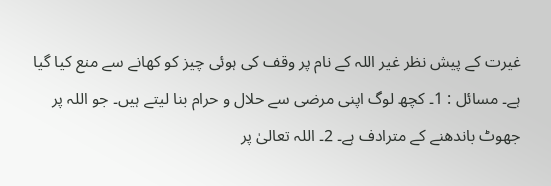غیرت کے پیش نظر غیر اللہ کے نام پر وقف کی ہوئی چیز کو کھانے سے منع کیا گیا ہے۔ مسائل : 1۔ کچھ لوگ اپنی مرضی سے حلال و حرام بنا لیتے ہیں۔ جو اللہ پر جھوٹ باندھنے کے مترادف ہے۔ 2۔ اللہ تعالیٰ پر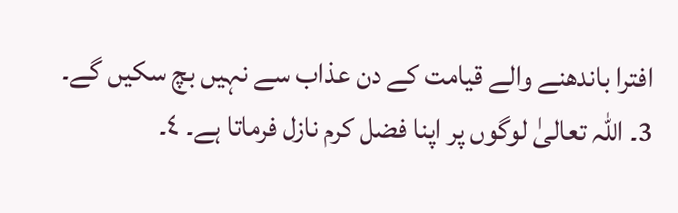افترا باندھنے والے قیامت کے دن عذاب سے نہیں بچ سکیں گے۔ 3۔ اللہ تعالیٰ لوگوں پر اپنا فضل کرم نازل فرماتا ہے۔ ٤۔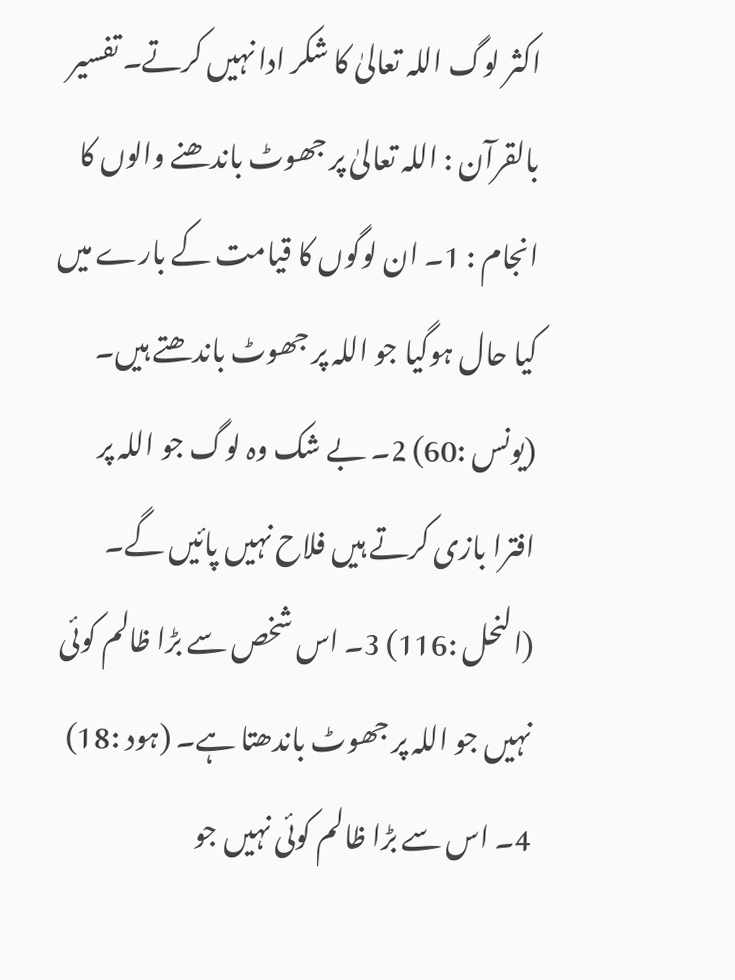اکثر لوگ اللہ تعالیٰ کا شکر ادا نہیں کرتے۔ تفسیر بالقرآن : اللہ تعالیٰ پر جھوٹ باندھنے والوں کا انجام : 1۔ ان لوگوں کا قیامت کے بارے میں کیا حال ہوگیا جو اللہ پر جھوٹ باندھتے ہیں۔ (یونس :60) 2۔ بے شک وہ لوگ جو اللہ پر افترا بازی کرتے ہیں فلاح نہیں پائیں گے۔ (النحل :116) 3۔ اس شخص سے بڑا ظالم کوئی نہیں جو اللہ پر جھوٹ باندھتا ہے۔ (ہود :18) 4۔ اس سے بڑا ظالم کوئی نہیں جو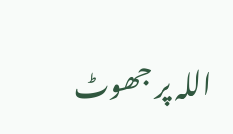اللہ پر جھوٹ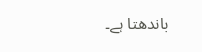باندھتا ہے۔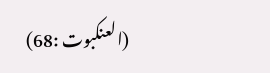(العنکبوت :68)